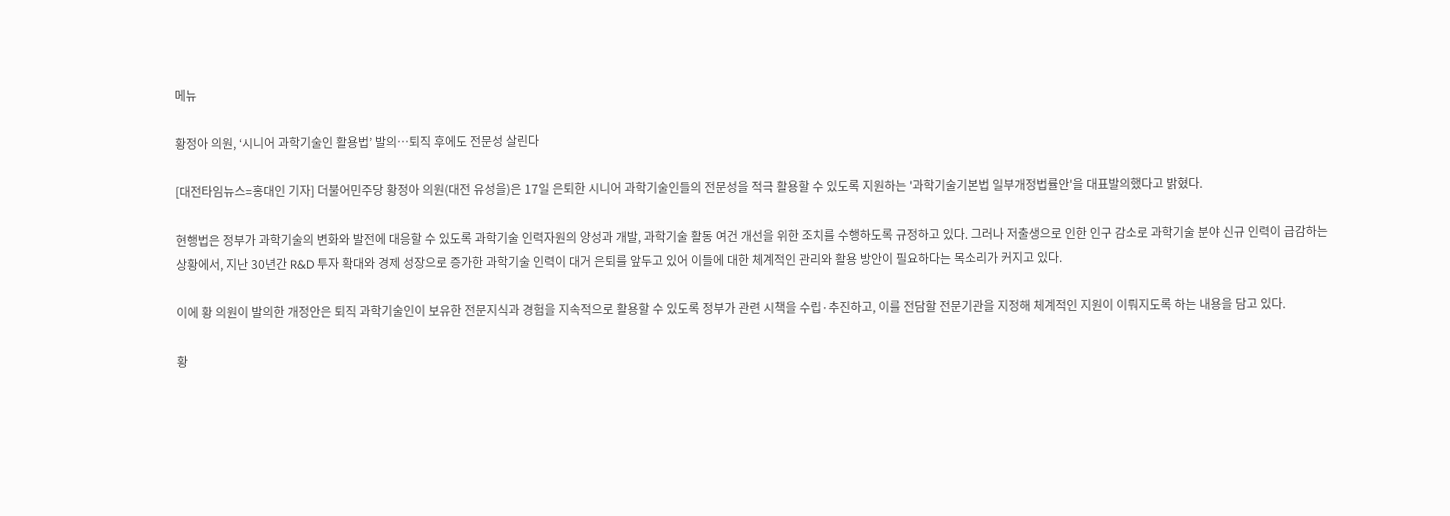메뉴

황정아 의원, ‘시니어 과학기술인 활용법’ 발의…퇴직 후에도 전문성 살린다

[대전타임뉴스=홍대인 기자] 더불어민주당 황정아 의원(대전 유성을)은 17일 은퇴한 시니어 과학기술인들의 전문성을 적극 활용할 수 있도록 지원하는 '과학기술기본법 일부개정법률안'을 대표발의했다고 밝혔다.

현행법은 정부가 과학기술의 변화와 발전에 대응할 수 있도록 과학기술 인력자원의 양성과 개발, 과학기술 활동 여건 개선을 위한 조치를 수행하도록 규정하고 있다. 그러나 저출생으로 인한 인구 감소로 과학기술 분야 신규 인력이 급감하는 상황에서, 지난 30년간 R&D 투자 확대와 경제 성장으로 증가한 과학기술 인력이 대거 은퇴를 앞두고 있어 이들에 대한 체계적인 관리와 활용 방안이 필요하다는 목소리가 커지고 있다.

이에 황 의원이 발의한 개정안은 퇴직 과학기술인이 보유한 전문지식과 경험을 지속적으로 활용할 수 있도록 정부가 관련 시책을 수립·추진하고, 이를 전담할 전문기관을 지정해 체계적인 지원이 이뤄지도록 하는 내용을 담고 있다.

황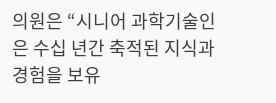의원은 “시니어 과학기술인은 수십 년간 축적된 지식과 경험을 보유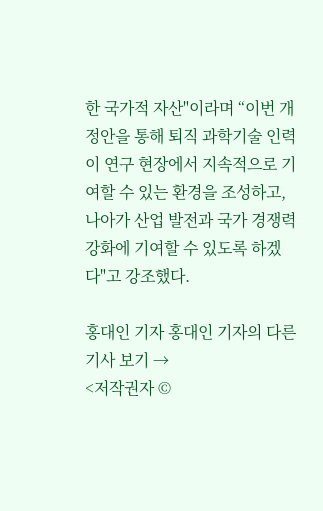한 국가적 자산"이라며 “이번 개정안을 통해 퇴직 과학기술 인력이 연구 현장에서 지속적으로 기여할 수 있는 환경을 조성하고, 나아가 산업 발전과 국가 경쟁력 강화에 기여할 수 있도록 하겠다"고 강조했다.

홍대인 기자 홍대인 기자의 다른 기사 보기 →
<저작권자 ©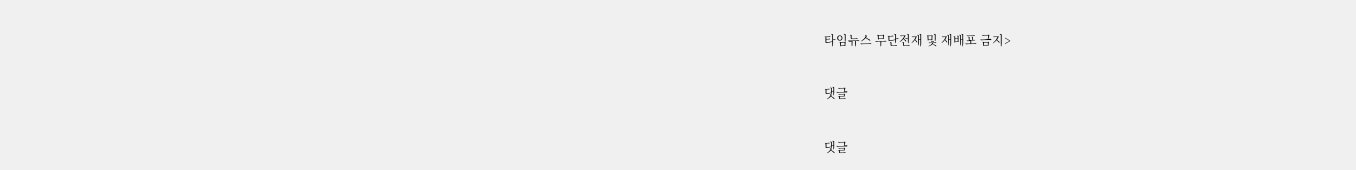타임뉴스 무단전재 및 재배포 금지>

댓글

댓글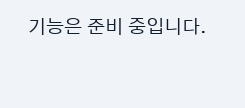기능은 준비 중입니다.